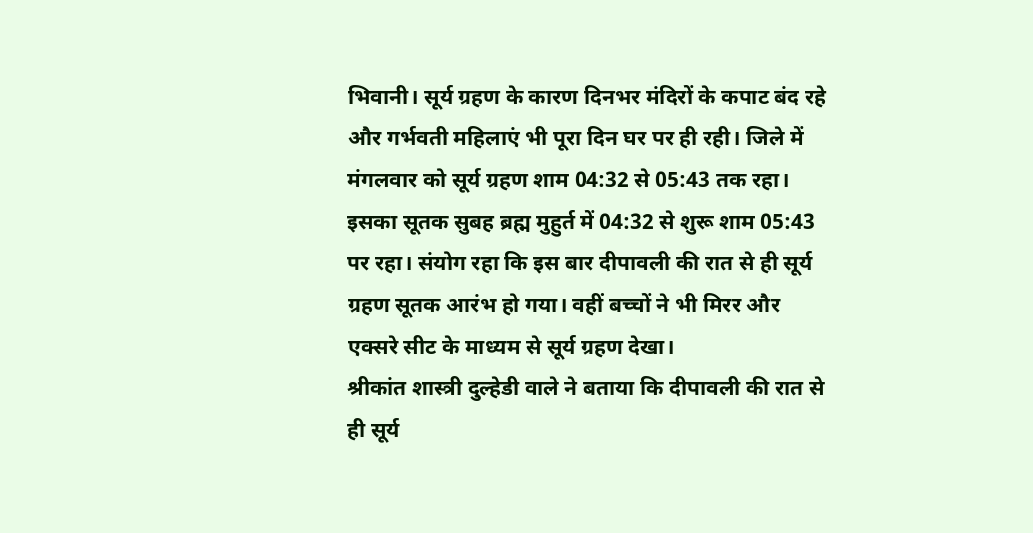भिवानी। सूर्य ग्रहण के कारण दिनभर मंदिरों के कपाट बंद रहे और गर्भवती महिलाएं भी पूरा दिन घर पर ही रही। जिले में मंगलवार को सूर्य ग्रहण शाम 04:32 से 05:43 तक रहा। इसका सूतक सुबह ब्रह्म मुहुर्त में 04:32 से शुरू शाम 05:43 पर रहा। संयोग रहा कि इस बार दीपावली की रात से ही सूर्य ग्रहण सूतक आरंभ हो गया। वहीं बच्चों ने भी मिरर और एक्सरे सीट के माध्यम से सूर्य ग्रहण देखा।
श्रीकांत शास्त्री दुल्हेडी वाले ने बताया कि दीपावली की रात से ही सूर्य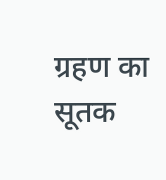ग्रहण का सूतक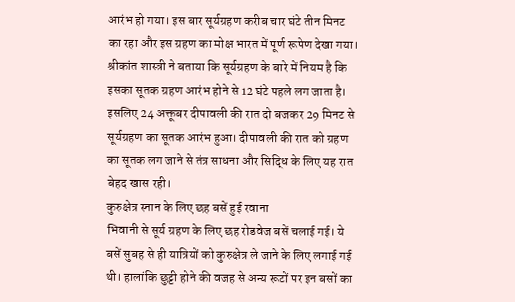आरंभ हो गया। इस बार सूर्यग्रहण करीब चार घंटे तीन मिनट का रहा और इस ग्रहण का मोक्ष भारत में पूर्ण रूपेण देखा गया। श्रीकांत शास्त्री ने बताया कि सूर्यग्रहण के बारे में नियम है कि इसका सूतक ग्रहण आरंभ होने से 12 घंटे पहले लग जाता है। इसलिए 24 अक्तूबर दीपावली की रात दो बजकर 29 मिनट से सूर्यग्रहण का सूतक आरंभ हुआ। दीपावली की रात को ग्रहण का सूतक लग जाने से तंत्र साधना और सिद्धि के लिए यह रात बेहद खास रही।
कुरुक्षेत्र स्नान के लिए छह बसें हुई रवाना
भिवानी से सूर्य ग्रहण के लिए छह रोडवेज बसें चलाई गई। ये बसें सुबह से ही यात्रियों को कुरुक्षेत्र ले जाने के लिए लगाई गई थी। हालांकि छुट्टी होने की वजह से अन्य रूटों पर इन बसों का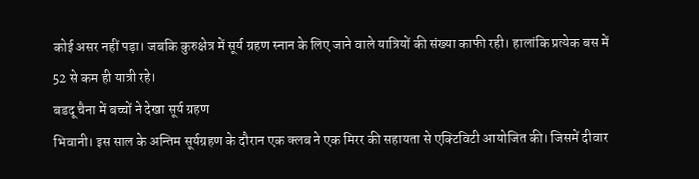कोई असर नहीं पड़ा। जबकि कुरुक्षेत्र में सूर्य ग्रहण स्नान के लिए जाने वाले यात्रियों की संख्या काफी रही। हालांकि प्रत्येक बस में 52 से कम ही यात्री रहे।
बडदू चैना में बच्चों ने देखा सूर्य ग्रहण
भिवानी। इस साल के अन्तिम सूर्यग्रहण के दौरान एक क्लब ने एक मिरर की सहायता से एक्टिविटी आयोजित की। जिसमें दीवार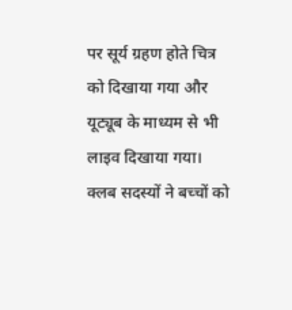पर सूर्य ग्रहण होते चित्र को दिखाया गया और यूट्यूब के माध्यम से भी लाइव दिखाया गया।
क्लब सदस्यों ने बच्चों को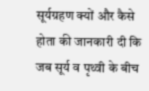सूर्यग्रहण क्यों और कैसे होता की जानकारी दी कि जब सूर्य व पृथ्वी के बीच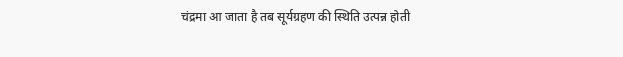चंद्रमा आ जाता है तब सूर्यग्रहण की स्थिति उत्पन्न होती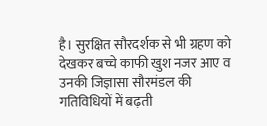है। सुरक्षित सौरदर्शक से भी ग्रहण को देखकर बच्चे काफी खुश नजर आए व उनकी जिज्ञासा सौरमंडल की गतिविधियों में बढ़ती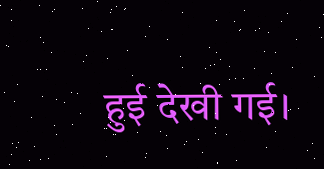हुई देखी गई।